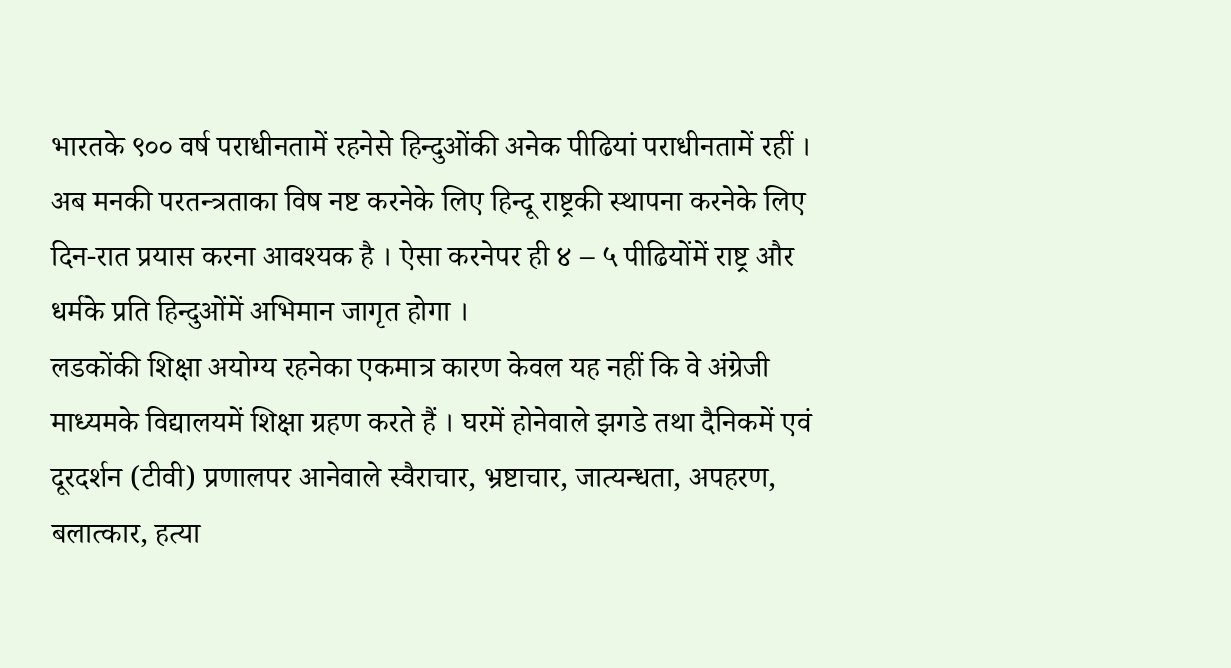भारतके ९०० वर्ष पराधीनतामें रहनेसे हिन्दुओंकी अनेक पीढियां पराधीनतामें रहीं । अब मनकी परतन्त्रताका विष नष्ट करनेके लिए हिन्दू राष्ट्रकी स्थापना करनेके लिए दिन-रात प्रयास करना आवश्यक है । ऐसा करनेपर ही ४ – ५ पीढियोंमें राष्ट्र और धर्मके प्रति हिन्दुओंमें अभिमान जागृत होगा ।
लडकोंकी शिक्षा अयोग्य रहनेका एकमात्र कारण केवल यह नहीं कि वे अंग्रेजी माध्यमके विद्यालयमें शिक्षा ग्रहण करते हैं । घरमें होनेवाले झगडे तथा दैनिकमें एवं दूरदर्शन (टीवी) प्रणालपर आनेवाले स्वैराचार, भ्रष्टाचार, जात्यन्धता, अपहरण, बलात्कार, हत्या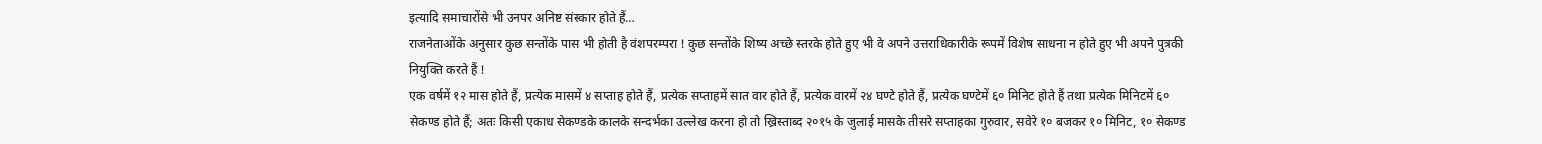इत्यादि समाचारोंसे भी उनपर अनिष्ट संस्कार होते हैं…
राजनेताओंके अनुसार कुछ सन्तोंके पास भी होती है वंशपरम्परा ! कुछ सन्तोंके शिष्य अच्छे स्तरके होते हुए भी वे अपने उत्तराधिकारीके रूपमें विशेष साधना न होते हुए भी अपने पुत्रकी नियुक्ति करते हैं !
एक वर्षमें १२ मास होते हैं, प्रत्येक मासमें ४ सप्ताह होते हैं, प्रत्येक सप्ताहमें सात वार होते हैं, प्रत्येक वारमें २४ घण्टे होते हैं, प्रत्येक घण्टेमें ६० मिनिट होते हैं तथा प्रत्येक मिनिटमें ६० सेकण्ड होते हैं; अतः किसी एकाध सेकण्डके कालके सन्दर्भका उल्लेख करना हो तो ख्रिस्ताब्द २०१५ के जुलाई मासके तीसरे सप्ताहका गुरुवार, सवेरे १० बजकर १० मिनिट, १० सेकण्ड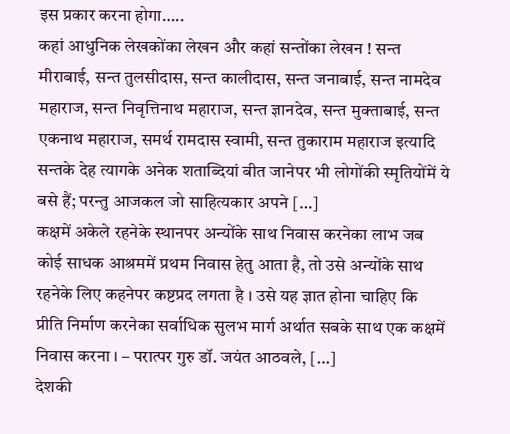इस प्रकार करना होगा…..
कहां आधुनिक लेखकोंका लेखन और कहां सन्तोंका लेखन ! सन्त मीराबाई, सन्त तुलसीदास, सन्त कालीदास, सन्त जनाबाई, सन्त नामदेव महाराज, सन्त निवृत्तिनाथ महाराज, सन्त ज्ञानदेव, सन्त मुक्ताबाई, सन्त एकनाथ महाराज, समर्थ रामदास स्वामी, सन्त तुकाराम महाराज इत्यादि सन्तके देह त्यागके अनेक शताब्दियां बीत जानेपर भी लोगोंकी स्मृतियोंमें ये बसे हैं; परन्तु आजकल जो साहित्यकार अपने […]
कक्षमें अकेले रहनेके स्थानपर अन्योंके साथ निवास करनेका लाभ जब कोई साधक आश्रममें प्रथम निवास हेतु आता है, तो उसे अन्योंके साथ रहनेके लिए कहनेपर कष्टप्रद लगता है । उसे यह ज्ञात होना चाहिए कि प्रीति निर्माण करनेका सर्वाधिक सुलभ मार्ग अर्थात सबके साथ एक कक्षमें निवास करना । – परात्पर गुरु डॉ. जयंत आठवले, […]
देशकी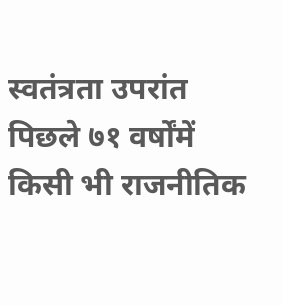स्वतंत्रता उपरांत पिछले ७१ वर्षोंमें किसी भी राजनीतिक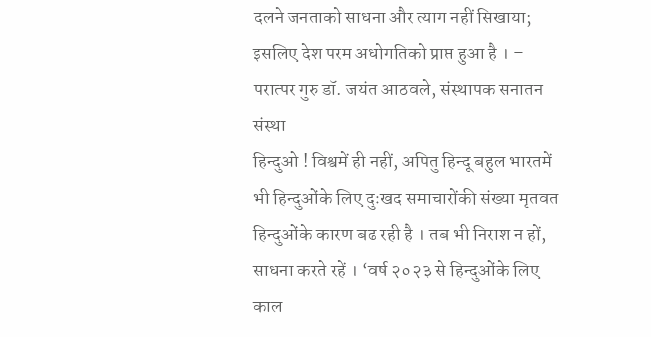दलने जनताको साधना और त्याग नहीं सिखाया; इसलिए देश परम अधोगतिको प्राप्त हुआ है । – परात्पर गुरु डॉ. जयंत आठवले, संस्थापक सनातन संस्था
हिन्दुओ ! विश्वमें ही नहीं, अपितु हिन्दू बहुल भारतमें भी हिन्दुओंके लिए दुःखद समाचारोंकी संख्या मृतवत हिन्दुओंके कारण बढ रही है । तब भी निराश न हों, साधना करते रहें । ‘वर्ष २०२३ से हिन्दुओंके लिए काल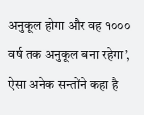अनुकूल होगा और वह १००० वर्ष तक अनुकूल बना रहेगा’, ऐसा अनेक सन्तोंने कहा है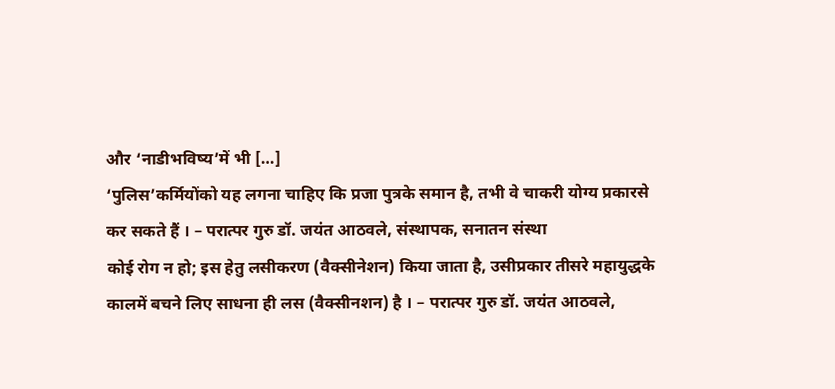और ‘नाडीभविष्य’में भी […]
‘पुलिस’कर्मियोंको यह लगना चाहिए कि प्रजा पुत्रके समान है, तभी वे चाकरी योग्य प्रकारसे कर सकते हैं । – परात्पर गुरु डॉ. जयंत आठवले, संस्थापक, सनातन संस्था
कोई रोग न हो; इस हेतु लसीकरण (वैक्सीनेशन) किया जाता है, उसीप्रकार तीसरे महायुद्धके कालमें बचने लिए साधना ही लस (वैक्सीनशन) है । – परात्पर गुरु डॉ. जयंत आठवले,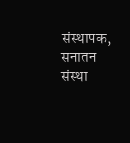संस्थापक, सनातन संस्था